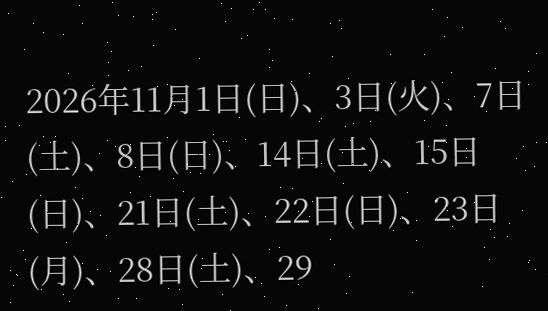2026年11月1日(日)、3日(火)、7日(土)、8日(日)、14日(土)、15日(日)、21日(土)、22日(日)、23日(月)、28日(土)、29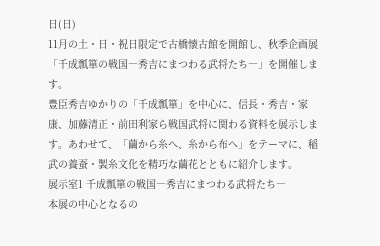日(日)
11月の土・日・祝日限定で古橋懐古館を開館し、秋季企画展「千成瓢箪の戦国―秀吉にまつわる武将たち―」を開催します。
豊臣秀吉ゆかりの「千成瓢箪」を中心に、信長・秀吉・家康、加藤清正・前田利家ら戦国武将に関わる資料を展示します。あわせて、「繭から糸へ、糸から布へ」をテーマに、稲武の養蚕・製糸文化を精巧な繭花とともに紹介します。
展示室1 千成瓢箪の戦国―秀吉にまつわる武将たち―
本展の中心となるの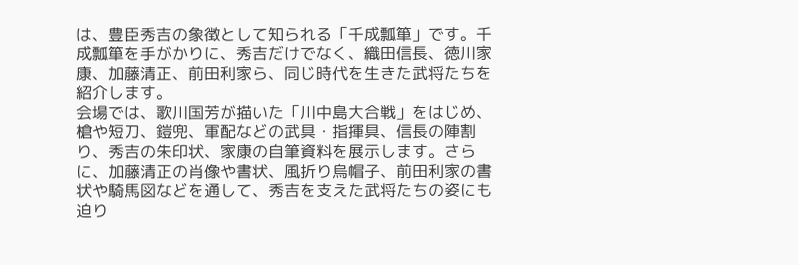は、豊臣秀吉の象徴として知られる「千成瓢箪」です。千成瓢箪を手がかりに、秀吉だけでなく、織田信長、徳川家康、加藤清正、前田利家ら、同じ時代を生きた武将たちを紹介します。
会場では、歌川国芳が描いた「川中島大合戦」をはじめ、槍や短刀、鎧兜、軍配などの武具・指揮具、信長の陣割り、秀吉の朱印状、家康の自筆資料を展示します。さらに、加藤清正の肖像や書状、風折り烏帽子、前田利家の書状や騎馬図などを通して、秀吉を支えた武将たちの姿にも迫り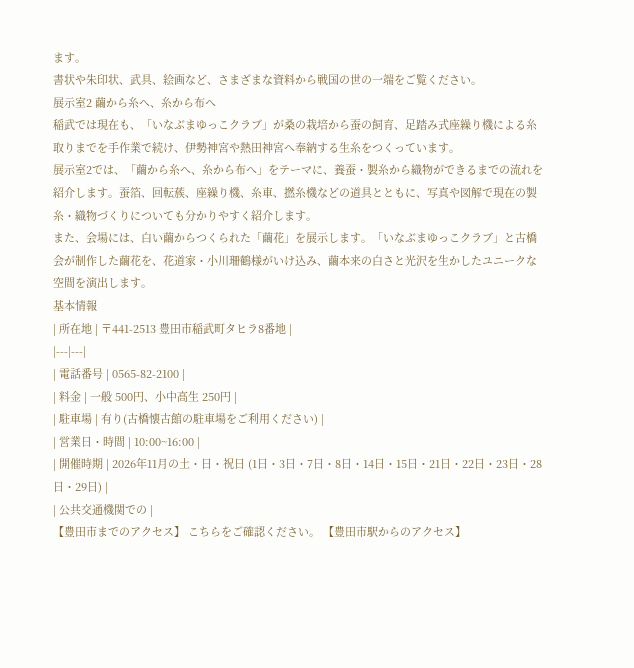ます。
書状や朱印状、武具、絵画など、さまざまな資料から戦国の世の一端をご覧ください。
展示室2 繭から糸へ、糸から布へ
稲武では現在も、「いなぶまゆっこクラブ」が桑の栽培から蚕の飼育、足踏み式座繰り機による糸取りまでを手作業で続け、伊勢神宮や熱田神宮へ奉納する生糸をつくっています。
展示室2では、「繭から糸へ、糸から布へ」をテーマに、養蚕・製糸から織物ができるまでの流れを紹介します。蚕箔、回転蔟、座繰り機、糸車、撚糸機などの道具とともに、写真や図解で現在の製糸・織物づくりについても分かりやすく紹介します。
また、会場には、白い繭からつくられた「繭花」を展示します。「いなぶまゆっこクラブ」と古橋会が制作した繭花を、花道家・小川珊鶴様がいけ込み、繭本来の白さと光沢を生かしたユニークな空間を演出します。
基本情報
| 所在地 | 〒441-2513 豊田市稲武町タヒラ8番地 |
|---|---|
| 電話番号 | 0565-82-2100 |
| 料金 | 一般 500円、小中高生 250円 |
| 駐車場 | 有り(古橋懐古館の駐車場をご利用ください) |
| 営業日・時間 | 10:00~16:00 |
| 開催時期 | 2026年11月の土・日・祝日 (1日・3日・7日・8日・14日・15日・21日・22日・23日・28日・29日) |
| 公共交通機関での |
【豊田市までのアクセス】 こちらをご確認ください。 【豊田市駅からのアクセス】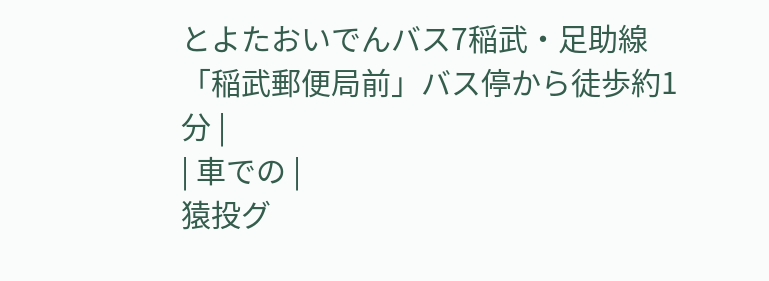とよたおいでんバス7稲武・足助線「稲武郵便局前」バス停から徒歩約1分 |
| 車での |
猿投グ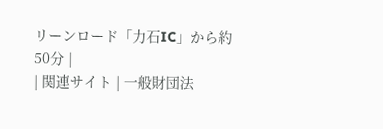リーンロード「力石IC」から約50分 |
| 関連サイト | 一般財団法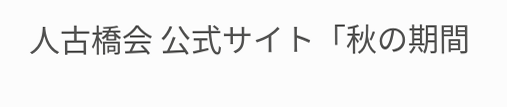人古橋会 公式サイト「秋の期間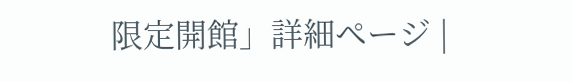限定開館」詳細ページ |